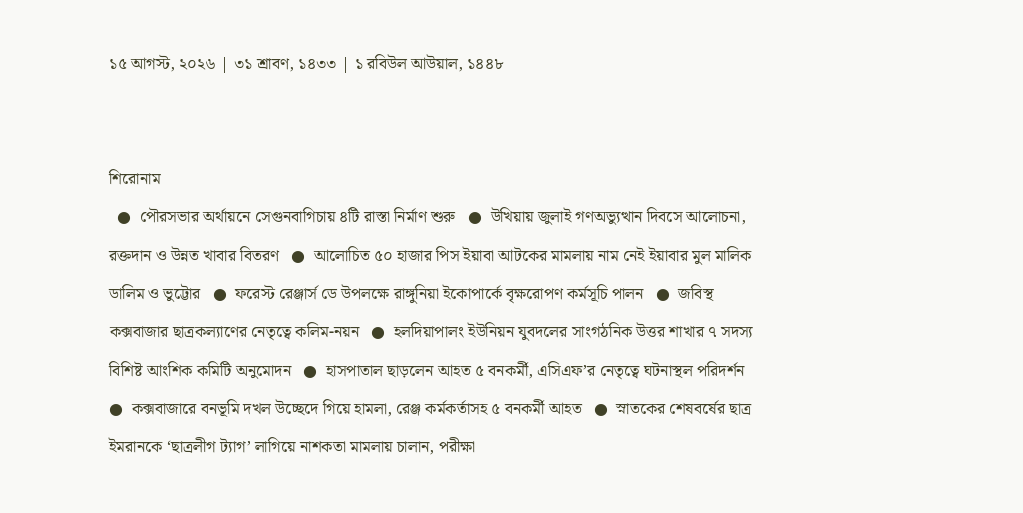১৫ আগস্ট, ২০২৬ | ৩১ শ্রাবণ, ১৪৩৩ | ১ রবিউল আউয়াল, ১৪৪৮


শিরোনাম
  ●  পৌরসভার অর্থায়নে সেগুনবাগিচায় ৪টি রাস্তা নির্মাণ শুরু   ●  উখিয়ায় জুলাই গণঅভ্যুত্থান দিবসে আলোচনা, রক্তদান ও উন্নত খাবার বিতরণ   ●  আলোচিত ৫০ হাজার পিস ইয়াবা আটকের মামলায় নাম নেই ইয়াবার মুল মালিক ডালিম ও ভুট্টোর   ●  ফরেস্ট রেঞ্জার্স ডে উপলক্ষে রাঙ্গুনিয়া ইকোপার্কে বৃক্ষরোপণ কর্মসূচি পালন   ●  জবিস্থ কক্সবাজার ছাত্রকল্যাণের নেতৃত্বে কলিম-নয়ন   ●  হলদিয়াপালং ইউনিয়ন যুবদলের সাংগঠনিক উত্তর শাখার ৭ সদস্য বিশিষ্ট আংশিক কমিটি অনুমোদন   ●  হাসপাতাল ছাড়লেন আহত ৫ বনকর্মী, এসিএফ’র নেতৃত্বে ঘটনাস্থল পরিদর্শন   ●  কক্সবাজারে বনভূমি দখল উচ্ছেদে গিয়ে হামলা, রেঞ্জ কর্মকর্তাসহ ৫ বনকর্মী আহত   ●  স্নাতকের শেষবর্ষের ছাত্র ইমরানকে ‘ছাত্রলীগ ট্যাগ’ লাগিয়ে নাশকতা মামলায় চালান, পরীক্ষা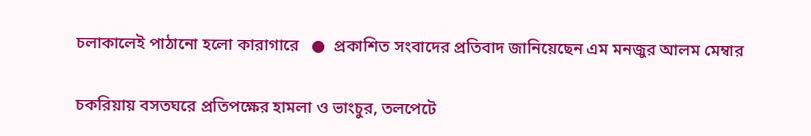চলাকালেই পাঠানো হলো কারাগারে   ●  প্রকাশিত সংবাদের প্রতিবাদ জানিয়েছেন এম মনজুর আলম মেম্বার

চকরিয়ায় বসতঘরে প্রতিপক্ষের হামলা ও ভাংচুর, তলপেটে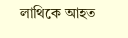লাথিকে আহত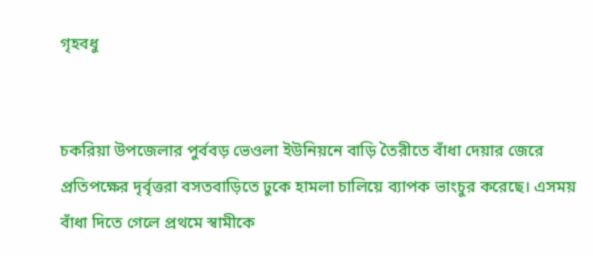গৃহবধু


চকরিয়া উপজেলার পুর্ববড় ভেওলা ইউনিয়নে বাড়ি তৈরীতে বাঁধা দেয়ার জেরে প্রতিপক্ষের দৃর্বৃত্তরা বসতবাড়িতে ঢুকে হামলা চালিয়ে ব্যাপক ভাংচুর করেছে। এসময় বাঁধা দিতে গেলে প্রথমে স্বামীকে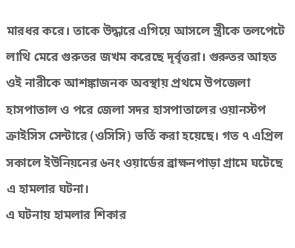মারধর করে। তাকে উদ্ধারে এগিয়ে আসলে স্ত্রীকে তলপেটে লাথি মেরে গুরুতর জখম করেছে দৃর্বৃত্তরা। গুরুতর আহত ওই নারীকে আশঙ্কাজনক অবস্থায় প্রথমে উপজেলা হাসপাতাল ও পরে জেলা সদর হাসপাতালের ওয়ানস্টপ ক্রাইসিস সেন্টারে (ওসিসি) ভর্তি করা হয়েছে। গত ৭ এপ্রিল সকালে ইউনিয়নের ৬নং ওয়ার্ডের ব্রাক্ষনপাড়া গ্রামে ঘটেছে এ হামলার ঘটনা।
এ ঘটনায় হামলার শিকার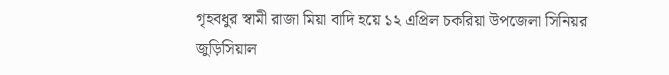গৃহবধুর স্বামী রাজা মিয়া বাদি হয়ে ১২ এপ্রিল চকরিয়া উপজেলা সিনিয়র জুড়িসিয়াল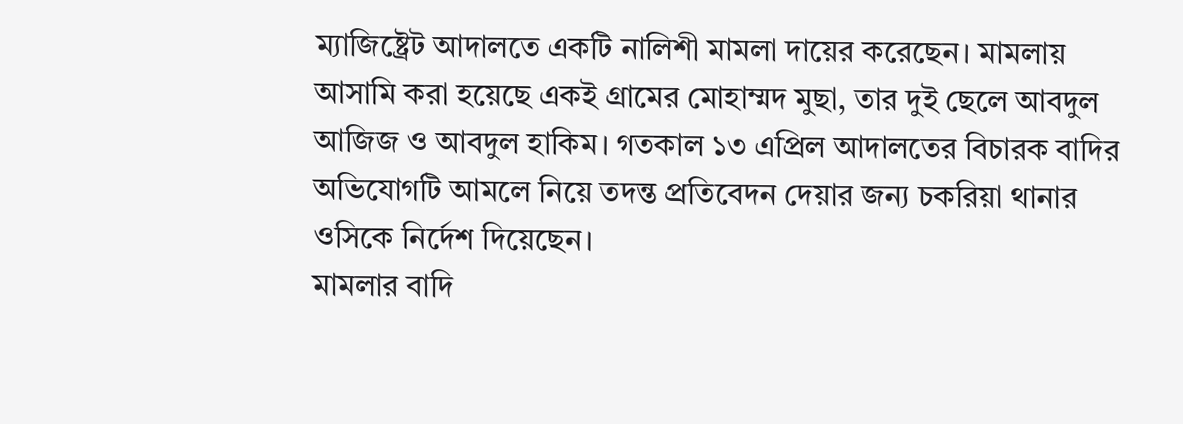ম্যাজিষ্ট্রেট আদালতে একটি নালিশী মামলা দায়ের করেছেন। মামলায় আসামি করা হয়েছে একই গ্রামের মোহাম্মদ মুছা, তার দুই ছেলে আবদুল আজিজ ও আবদুল হাকিম। গতকাল ১৩ এপ্রিল আদালতের বিচারক বাদির অভিযোগটি আমলে নিয়ে তদন্ত প্রতিবেদন দেয়ার জন্য চকরিয়া থানার ওসিকে নির্দেশ দিয়েছেন।
মামলার বাদি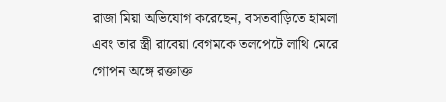রাজা মিয়া অভিযোগ করেছেন, বসতবাড়িতে হামলা এবং তার স্ত্রী রাবেয়া বেগমকে তলপেটে লাথি মেরে গোপন অঙ্গে রক্তাক্ত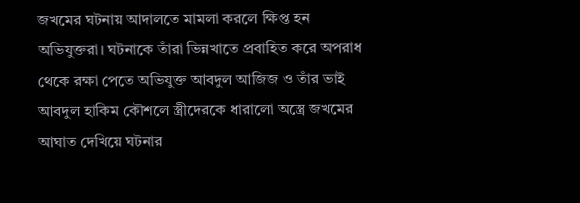জখমের ঘটনায় আদালতে মামলা করলে ক্ষিপ্ত হন অভিযুক্তরা। ঘটনাকে তাঁরা ভিন্নখাতে প্রবাহিত করে অপরাধ থেকে রক্ষা পেতে অভিযুক্ত আবদুল আজিজ ও তাঁর ভাই আবদুল হাকিম কৌশলে স্ত্রীদেরকে ধারালো অস্ত্রে জখমের আঘাত দেখিয়ে ঘটনার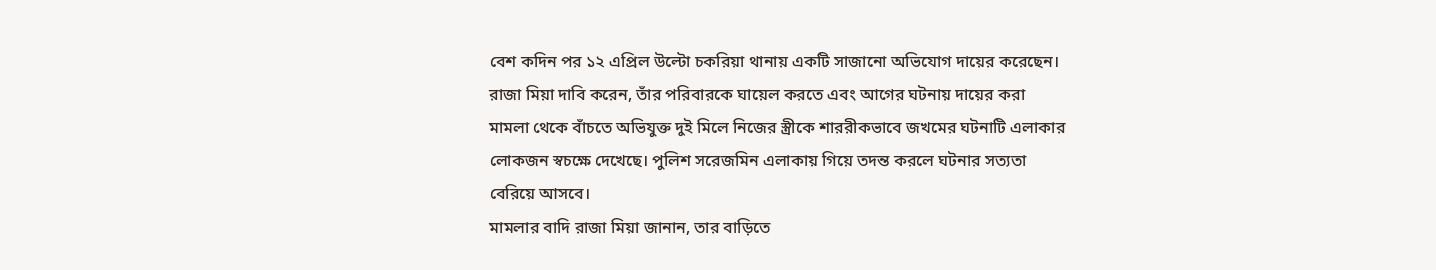বেশ কদিন পর ১২ এপ্রিল উল্টো চকরিয়া থানায় একটি সাজানো অভিযোগ দায়ের করেছেন।
রাজা মিয়া দাবি করেন, তাঁর পরিবারকে ঘায়েল করতে এবং আগের ঘটনায় দায়ের করা মামলা থেকে বাঁচতে অভিযুক্ত দুই মিলে নিজের স্ত্রীকে শাররীকভাবে জখমের ঘটনাটি এলাকার লোকজন স্বচক্ষে দেখেছে। পুলিশ সরেজমিন এলাকায় গিয়ে তদন্ত করলে ঘটনার সত্যতা বেরিয়ে আসবে।
মামলার বাদি রাজা মিয়া জানান, তার বাড়িতে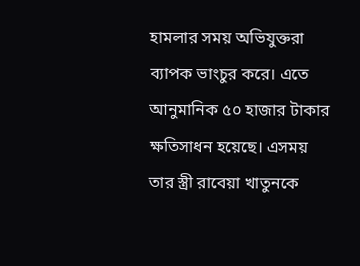হামলার সময় অভিযুক্তরা ব্যাপক ভাংচুর করে। এতে আনুমানিক ৫০ হাজার টাকার ক্ষতিসাধন হয়েছে। এসময় তার স্ত্রী রাবেয়া খাতুনকে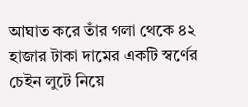আঘাত করে তাঁর গলা থেকে ৪২ হাজার টাকা দামের একটি স্বর্ণের চেইন লুটে নিয়ে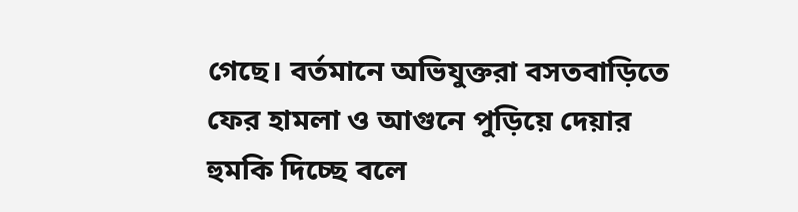গেছে। বর্তমানে অভিযুক্তরা বসতবাড়িতে ফের হামলা ও আগুনে পুড়িয়ে দেয়ার হুমকি দিচ্ছে বলে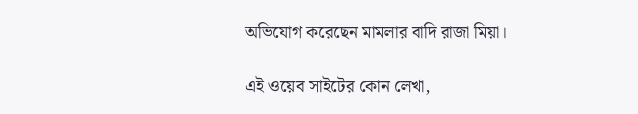অভিযোগ করেছেন মামলার বাদি রাজা মিয়া।

এই ওয়েব সাইটের কোন লেখা,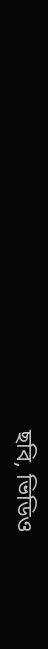ছবি, ভিডিও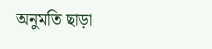অনুমতি ছাড়া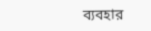ব্যবহার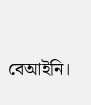বেআইনি।